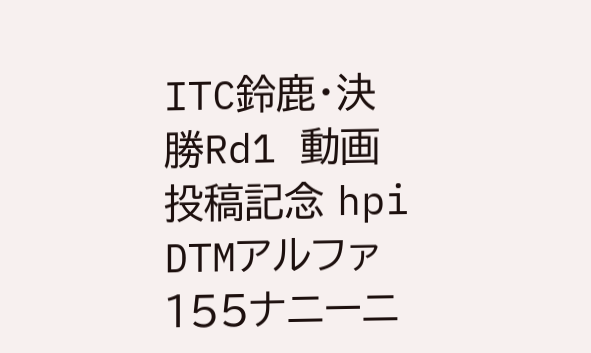ITC鈴鹿・決勝Rd1 動画投稿記念 hpi DTMアルファ155ナニーニ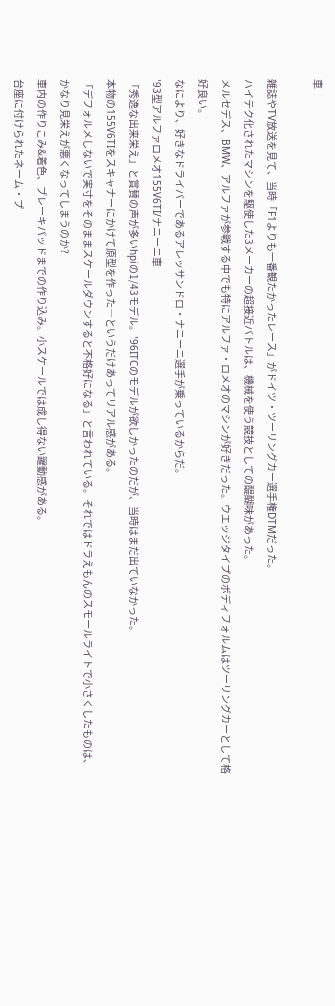車

雑誌やTV放送を見て、当時「F1よりも一番観たかったレース」がドイツ・ツーリングカー選手権DTMだった。
ハイテク化されたマシンを駆使した3メーカーの超接近バトルは、機械を使う競技としての醍醐味があった。
メルセデス、BMW、アルファが参戦する中でも特にアルファ・ロメオのマシンが好きだった。ウエッジタイプのボディフォルムはツーリングカーとして格好良い。
なにより、好きなドライバーであるアレッサンドロ・ナニーニ選手が乗っているからだ。
'93型アルファロメオ155V6TI/ナニーニ車
「秀逸な出来栄え」と賞賛の声が多いhpiの1/43モデル。'96ITCのモデルが欲しかったのだが、当時はまだ出ていなかった。
本物の155V6TIをスキャナーにかけて原型を作った―というだけあってリアル感がある。
「デフォルメしないで実寸をそのままスケールダウンすると不格好になる」と言われている。それではドラえもんのスモールライトで小さくしたものは、かなり見栄えが悪くなってしまうのか?
車内の作りこみ&着色、ブレーキパッドまでの作り込み。小スケールでは成し得ない躍動感がある。
台座に付けられたネーム・プ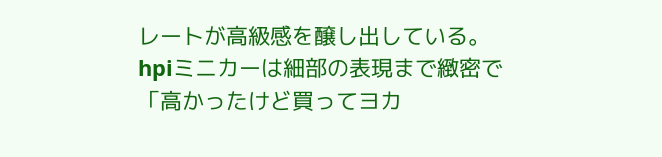レートが高級感を醸し出している。
hpiミニカーは細部の表現まで緻密で「高かったけど買ってヨカ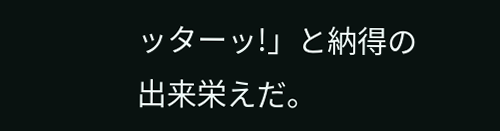ッターッ!」と納得の出来栄えだ。